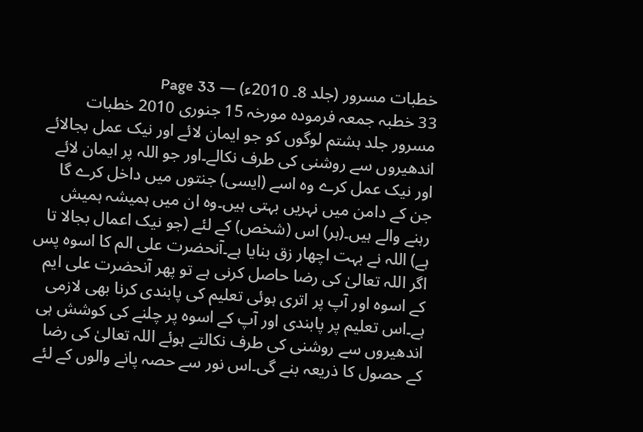خطبات مسرور (جلد 8۔ 2010ء) — Page 33
33 خطبہ جمعہ فرمودہ مورخہ 15 جنوری 2010 خطبات مسرور جلد ہشتم لوگوں کو جو ایمان لائے اور نیک عمل بجالائے اندھیروں سے روشنی کی طرف نکالے۔اور جو اللہ پر ایمان لائے اور نیک عمل کرے وہ اسے (ایسی) جنتوں میں داخل کرے گا جن کے دامن میں نہریں بہتی ہیں۔وہ ان میں ہمیشہ ہمیش رہنے والے ہیں۔(ہر) اس (شخص) کے لئے (جو نیک اعمال بجالا تا ہے) اللہ نے بہت اچھار زق بنایا ہے۔آنحضرت علی الم کا اسوہ پس اگر اللہ تعالیٰ کی رضا حاصل کرنی ہے تو پھر آنحضرت علی ایم کے اسوہ اور آپ پر اتری ہوئی تعلیم کی پابندی کرنا بھی لازمی ہے۔اس تعلیم پر پابندی اور آپ کے اسوہ پر چلنے کی کوشش ہی اندھیروں سے روشنی کی طرف نکالتے ہوئے اللہ تعالیٰ کی رضا کے حصول کا ذریعہ بنے گی۔اس نور سے حصہ پانے والوں کے لئے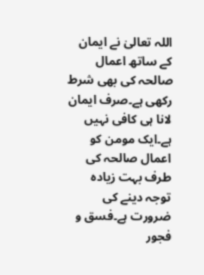اللہ تعالیٰ نے ایمان کے ساتھ اعمال صالحہ کی بھی شرط رکھی ہے۔صرف ایمان لانا ہی کافی نہیں ہے۔ایک مومن کو اعمال صالحہ کی طرف بہت زیادہ توجہ دینے کی ضرورت ہے۔فسق و فجور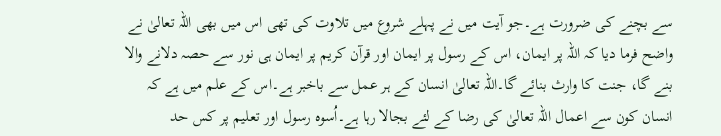سے بچنے کی ضرورت ہے۔جو آیت میں نے پہلے شروع میں تلاوت کی تھی اس میں بھی اللہ تعالیٰ نے واضح فرما دیا کہ اللہ پر ایمان، اس کے رسول پر ایمان اور قرآن کریم پر ایمان ہی نور سے حصہ دلانے والا بنے گا، جنت کا وارث بنائے گا۔اللہ تعالیٰ انسان کے ہر عمل سے باخبر ہے۔اس کے علم میں ہے کہ انسان کون سے اعمال اللہ تعالیٰ کی رضا کے لئے بجالا رہا ہے۔اُسوہ رسول اور تعلیم پر کس حد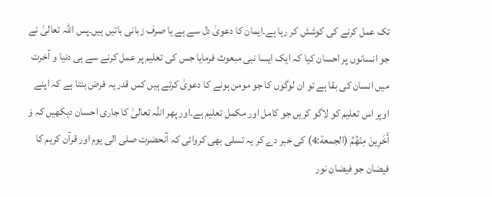تک عمل کرنے کی کوشش کر رہا ہے۔ایمان کا دعویٰ دل سے ہے یا صرف زبانی باتیں ہیں۔پس اللہ تعالیٰ نے جو انسانوں پر احسان کیا کہ ایک ایسا نبی مبعوث فرمایا جس کی تعلیم پر عمل کرنے سے ہی دنیا و آخرت میں انسان کی بقا ہے تو ان لوگوں کا جو مومن ہونے کا دعویٰ کرتے ہیں کس قدر یہ فرض بنتا ہے کہ اپنے اوپر اس تعلیم کو لاگو کریں جو کامل اور مکمل تعلیم ہے۔اور پھر اللہ تعالیٰ کا جاری احسان دیکھیں کہ وَ أَخَرِينَ مِنْهُمُ (الجمعة:4) کی خبر دے کر یہ تسلی بھی کروائی کہ آنحضرت صلی الی یوم اور قرآن کریم کا فیضان جو فیضان نور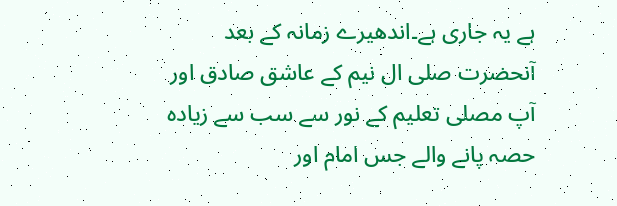ہے یہ جاری ہے۔اندھیرے زمانہ کے بعد آنحضرت صلی ال نیم کے عاشق صادق اور آپ مصلی تعلیم کے نور سے سب سے زیادہ حصہ پانے والے جس امام اور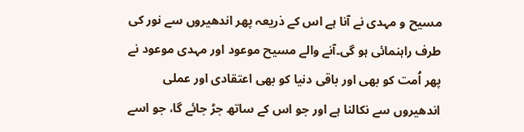مسیح و مہدی نے آنا ہے اس کے ذریعہ پھر اندھیروں سے نور کی طرف راہنمائی ہو گی۔آنے والے مسیح موعود اور مہدی موعود نے پھر اُمت کو بھی اور باقی دنیا کو بھی اعتقادی اور عملی اندھیروں سے نکالنا ہے اور جو اس کے ساتھ جڑ جائے گا، جو اسے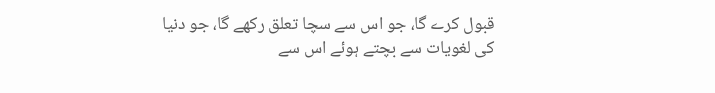قبول کرے گا، جو اس سے سچا تعلق رکھے گا، جو دنیا کی لغویات سے بچتے ہوئے اس سے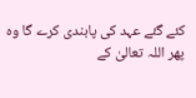کئے گئے عہد کی پابندی کرے گا وہ پھر اللہ تعالیٰ کے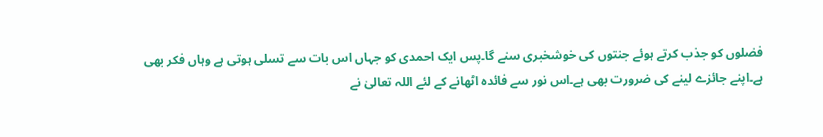فضلوں کو جذب کرتے ہوئے جنتوں کی خوشخبری سنے گا۔پس ایک احمدی کو جہاں اس بات سے تسلی ہوتی ہے وہاں فکر بھی ہے۔اپنے جائزے لینے کی ضرورت بھی ہے۔اس نور سے فائدہ اٹھانے کے لئے اللہ تعالیٰ نے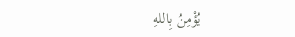يُؤْمِنُ بِاللهِ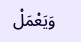وَيَعْمَلْ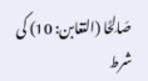صَالِحًا (التغابن: 10) کی شرط